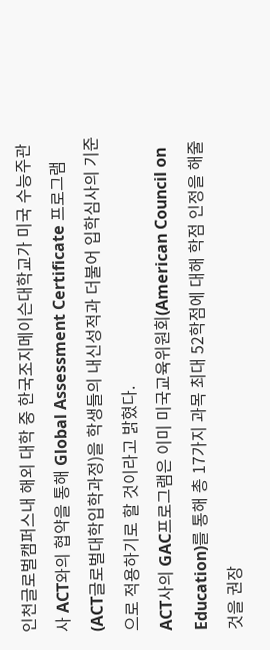인천글로벌캠퍼스내 해외 대학 중 한국조지메이슨대학교가 미국 수능주관사 ACT와의 협약을 통해 Global Assessment Certificate 프로그램(ACT글로벌대학입학과정)을 학생들의 내신성적과 더불어 입학심사의 기준으로 적용하기로 할 것이라고 밝혔다.
ACT사의 GAC프로그램은 이미 미국교육위원회(American Council on Education)를 통해 총 17가지 과목 최대 52학점에 대해 학점 인정을 해줄 것을 권장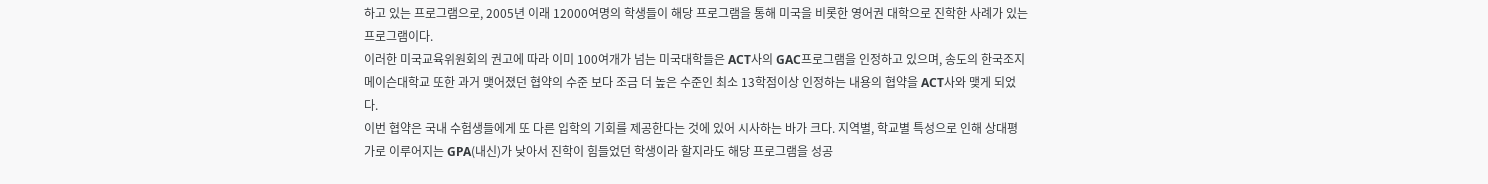하고 있는 프로그램으로, 2005년 이래 12000여명의 학생들이 해당 프로그램을 통해 미국을 비롯한 영어권 대학으로 진학한 사례가 있는 프로그램이다.
이러한 미국교육위원회의 권고에 따라 이미 100여개가 넘는 미국대학들은 ACT사의 GAC프로그램을 인정하고 있으며, 송도의 한국조지메이슨대학교 또한 과거 맺어졌던 협약의 수준 보다 조금 더 높은 수준인 최소 13학점이상 인정하는 내용의 협약을 ACT사와 맺게 되었다.
이번 협약은 국내 수험생들에게 또 다른 입학의 기회를 제공한다는 것에 있어 시사하는 바가 크다. 지역별, 학교별 특성으로 인해 상대평가로 이루어지는 GPA(내신)가 낮아서 진학이 힘들었던 학생이라 할지라도 해당 프로그램을 성공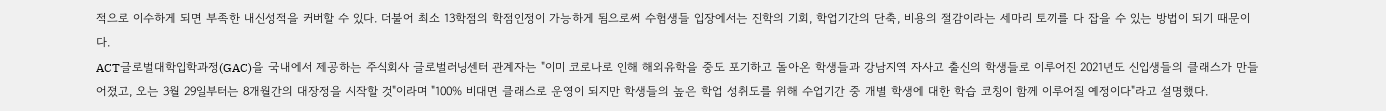적으로 이수하게 되면 부족한 내신성적을 커버할 수 있다. 더불어 최소 13학점의 학점인정이 가능하게 됨으로써 수험생들 입장에서는 진학의 기회, 학업기간의 단축, 비용의 절감이라는 세마리 토끼를 다 잡을 수 있는 방법이 되기 때문이다.
ACT글로벌대학입학과정(GAC)을 국내에서 제공하는 주식회사 글로벌러닝센터 관계자는 "이미 코로나로 인해 해외유학을 중도 포기하고 돌아온 학생들과 강남지역 자사고 출신의 학생들로 이루어진 2021년도 신입생들의 클래스가 만들어졌고, 오는 3월 29일부터는 8개월간의 대장정을 시작할 것"이라며 "100% 비대면 클래스로 운영이 되지만 학생들의 높은 학업 성취도를 위해 수업기간 중 개별 학생에 대한 학습 코칭이 함께 이루어질 예정이다"라고 설명했다.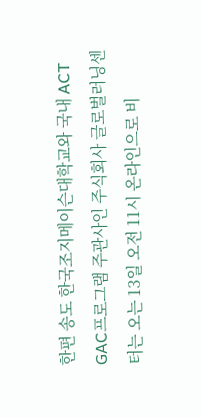한편 송도 한국조지메이슨대학교와 국내 ACT GAC프로그램 주관사인 주식회사 글로벌러닝센터는 오는 13일 오전 11시 온라인으로 비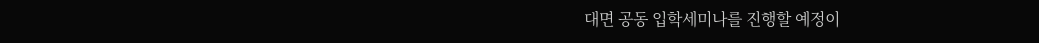대면 공동 입학세미나를 진행할 예정이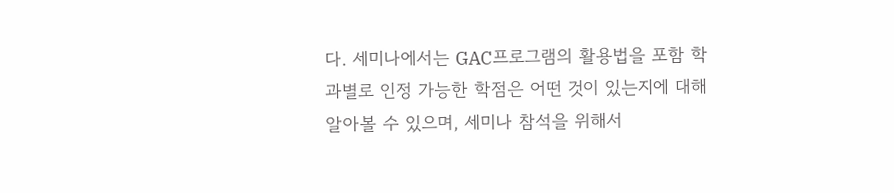다. 세미나에서는 GAC프로그램의 활용법을 포함 학과별로 인정 가능한 학점은 어떤 것이 있는지에 대해 알아볼 수 있으며, 세미나 참석을 위해서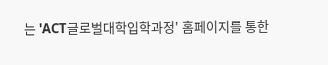는 'ACT글로벌대학입학과정' 홈페이지를 통한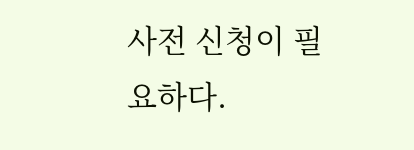사전 신청이 필요하다.